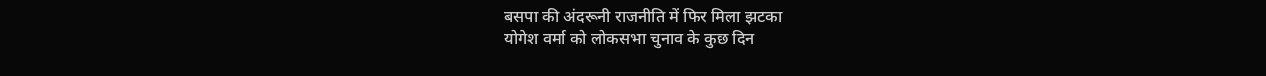बसपा की अंदरूनी राजनीति में फिर मिला झटका
योगेश वर्मा को लोकसभा चुनाव के कुछ दिन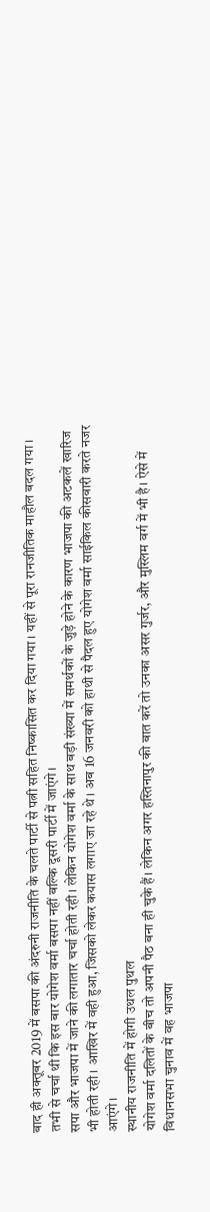बाद ही अक्तूबर 2019 में बसपा की अंदरुनी राजनीति के चलते पार्टी से पत्नी सहित निष्कासित कर दिया गया। यहीं से पूरा रानजीतिक माहौल बदल गया। तभी से चर्चा थी कि इस बार योगेश वर्मा बसपा नहीं बल्कि दूसरी पार्टी में जाएंगे।
सपा और भाजपा में जाने की लगातार चर्चा होती रही। लेकिन योगेश वर्मा के साथ बड़ी संख्या में समर्थकों के जुड़े होने के कारण भाजपा की अटकलें खारिज भी होती रही। आखिर में वही हुआ, जिसको लेकर कयास लगाए जा रहे थे। अब 16 जनवरी को हाथी से पैदल हुए योगेश वर्मा साईकिल कीसवारी करते नजर आएंगे।
स्थानीय राजनीति में होगी उथल पुथल
योगेश वर्मा दलितों के बीच तो अपनी पैठ बना ही चुके हैं। लेकिन अगर हस्तिनापुर की बात करें तो उनका असर गुर्जर, और मुस्लिम वर्ग में भी है। ऐसे में विधानसभा चुनाव में वह भाजपा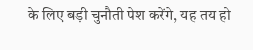के लिए बड़ी चुनौती पेश करेंगे, यह तय हो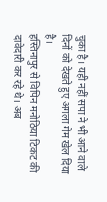चुका है। यही नहीं सपा ने भी आने वाले दिनों को देखते हुए अगला गेम खेल दिया है।
हस्तिनापुर से विपिन मनोठिया टिकट की दावेदारी कर रहे थे। अब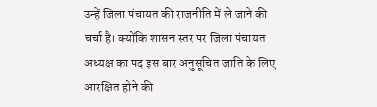उन्हें जिला पंचायत की राजनीति में ले जाने की चर्चा है। क्योंकि शासन स्तर पर जिला पंचायत अध्यक्ष का पद इस बार अनुसूचित जाति के लिए आरक्षित होने की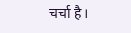चर्चा है।